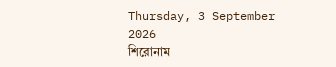Thursday, 3 September 2026
শিরোনাম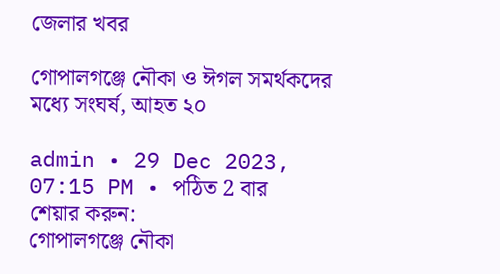জেলার খবর

গোপালগঞ্জে নৌকা ও ঈগল সমর্থকদের মধ্যে সংঘর্ষ, আহত ২০

admin • 29 Dec 2023, 07:15 PM • পঠিত 2 বার
শেয়ার করুন:
গোপালগঞ্জে নৌকা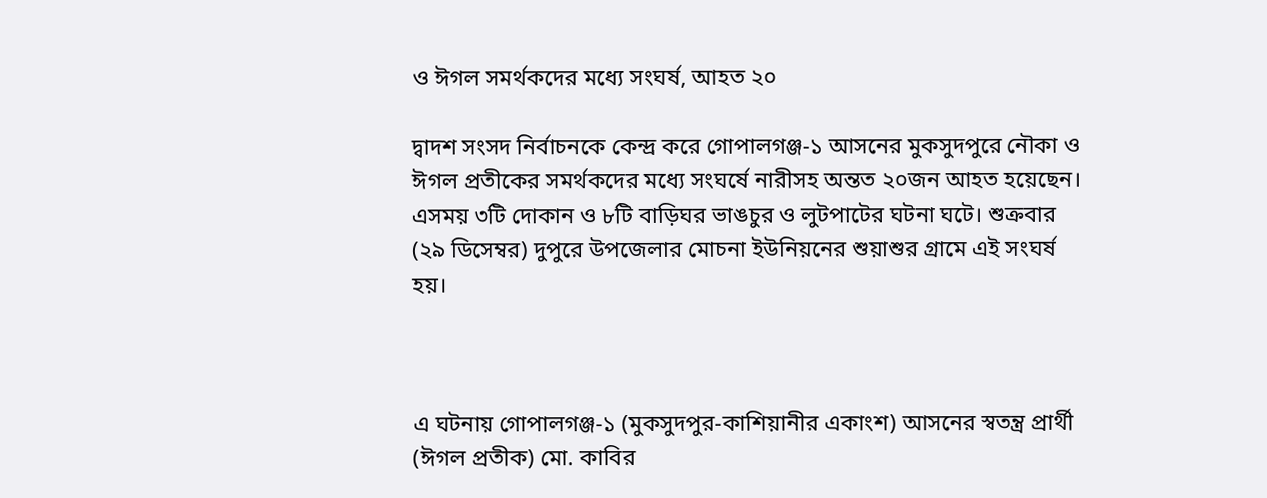ও ঈগল সমর্থকদের মধ্যে সংঘর্ষ, আহত ২০

দ্বাদশ সংসদ নির্বাচনকে কেন্দ্র করে গোপালগঞ্জ-১ আসনের মুকসুদপুরে নৌকা ও ঈগল প্রতীকের সমর্থকদের মধ্যে সংঘর্ষে নারীসহ অন্তত ২০জন আহত হয়েছেন। এসময় ৩টি দোকান ও ৮টি বাড়িঘর ভাঙচুর ও লুটপাটের ঘটনা ঘটে। শুক্রবার (২৯ ডিসেম্বর) দুপুরে উপজেলার মোচনা ইউনিয়নের শুয়াশুর গ্রামে এই সংঘর্ষ হয়।



এ ঘটনায় গোপালগঞ্জ-১ (মুকসুদপুর-কাশিয়ানীর একাংশ) আসনের স্বতন্ত্র প্রার্থী (ঈগল প্রতীক) মো. কাবির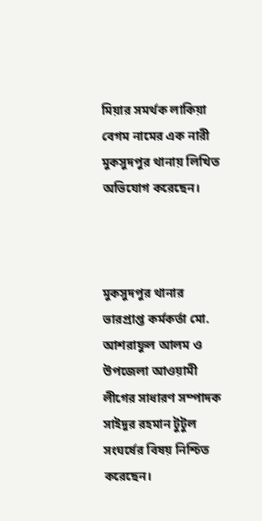মিয়ার সমর্থক লাকিয়া বেগম নামের এক নারী মুকসুদপুর থানায় লিখিত অভিযোগ করেছেন।



মুকসুদপুর থানার ভারপ্রাপ্ত কর্মকর্তা মো. আশরাফুল আলম ও উপজেলা আওয়ামী লীগের সাধারণ সম্পাদক সাইদুর রহমান টুটুল সংঘর্ষের বিষয় নিশ্চিত করেছেন।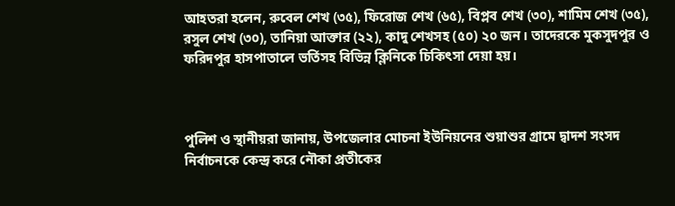আহতরা হলেন, রুবেল শেখ (৩৫), ফিরোজ শেখ (৬৫), বিপ্লব শেখ (৩০), শামিম শেখ (৩৫), রসুল শেখ (৩০), তানিয়া আক্তার (২২), কাদু শেখসহ (৫০) ২০ জন। তাদেরকে মুকসুদপুর ও ফরিদপুর হাসপাতালে ভর্তিসহ বিভিন্ন ক্লিনিকে চিকিৎসা দেয়া হয়।



পুলিশ ও স্থানীয়রা জানায়, উপজেলার মোচনা ইউনিয়নের শুয়াশুর গ্রামে দ্বাদশ সংসদ নির্বাচনকে কেন্দ্র করে নৌকা প্রতীকের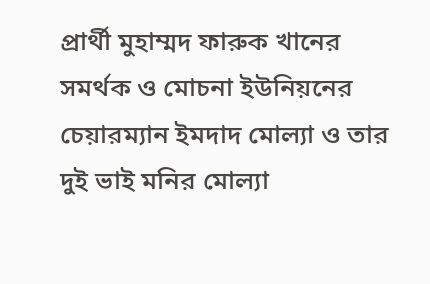প্রার্থী মুহাম্মদ ফারুক খানের সমর্থক ও মোচনা ইউনিয়নের চেয়ারম্যান ইমদাদ মোল্যা ও তার দুই ভাই মনির মোল্যা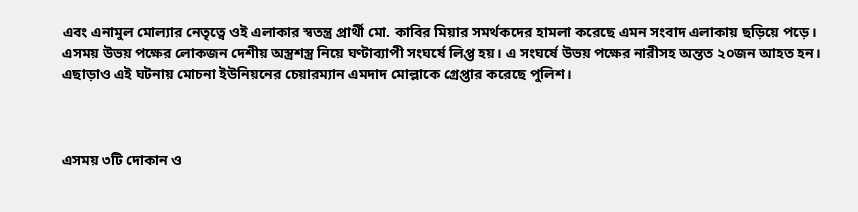এবং এনামুল মোল্যার নেতৃত্বে ওই এলাকার স্বতন্ত্র প্রার্থী মো. কাবির মিয়ার সমর্থকদের হামলা করেছে এমন সংবাদ এলাকায় ছড়িয়ে পড়ে। এসময় উভয় পক্ষের লোকজন দেশীয় অস্ত্রশস্ত্র নিয়ে ঘণ্টাব্যাপী সংঘর্ষে লিপ্ত হয়। এ সংঘর্ষে উভয় পক্ষের নারীসহ অন্তত ২০জন আহত হন। এছাড়াও এই ঘটনায় মোচনা ইউনিয়নের চেয়ারম্যান এমদাদ মোল্লাকে গ্রেপ্তার করেছে পুলিশ।



এসময় ৩টি দোকান ও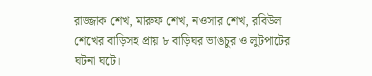রাজ্জাক শেখ, মারুফ শেখ, নওসার শেখ, রবিউল শেখের বাড়িসহ প্রায় ৮ বাড়িঘর ভাঙচুর ও লুটপাটের ঘটনা ঘটে।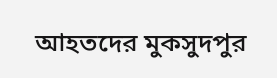আহতদের মুকসুদপুর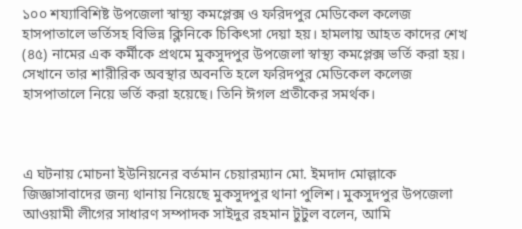১০০ শয্যাবিশিষ্ট উপজেলা স্বাস্থ্য কমপ্লেক্স ও ফরিদপুর মেডিকেল কলেজ হাসপাতালে ভর্তিসহ বিভিন্ন ক্লিনিকে চিকিৎসা দেয়া হয়। হামলায় আহত কাদের শেখ (৪৫) নামের এক কর্মীকে প্রথমে মুকসুদপুর উপজেলা স্বাস্থ্য কমপ্লেক্স ভর্তি করা হয়। সেখানে তার শারীরিক অবস্থার অবনতি হলে ফরিদপুর মেডিকেল কলেজ হাসপাতালে নিয়ে ভর্তি করা হয়েছে। তিনি ঈগল প্রতীকের সমর্থক।



এ ঘটনায় মোচনা ইউনিয়নের বর্তমান চেয়ারম্যান মো. ইমদাদ মোল্লাকে জিজ্ঞাসাবাদের জন্য থানায় নিয়েছে মুকসুদপুর থানা পুলিশ। মুকসুদপুর উপজেলা আওয়ামী লীগের সাধারণ সম্পাদক সাইদুর রহমান টুটুল বলেন, আমি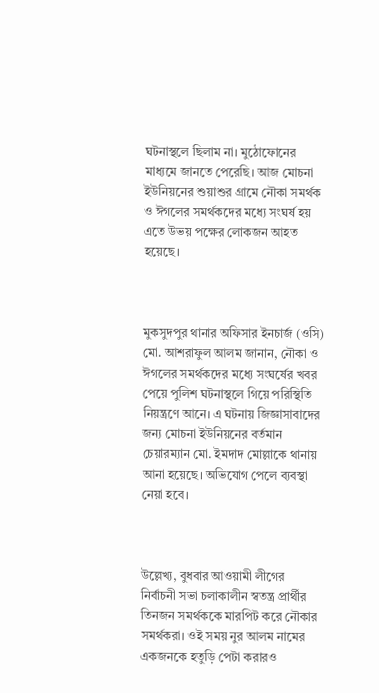ঘটনাস্থলে ছিলাম না। মুঠোফোনের মাধ্যমে জানতে পেরেছি। আজ মোচনা ইউনিয়নের শুয়াশুর গ্রামে নৌকা সমর্থক ও ঈগলের সমর্থকদের মধ্যে সংঘর্ষ হয় এতে উভয় পক্ষের লোকজন আহত হয়েছে।



মুকসুদপুর থানার অফিসার ইনচার্জ (ওসি) মো. আশরাফুল আলম জানান, নৌকা ও ঈগলের সমর্থকদের মধ্যে সংঘর্ষের খবর পেয়ে পুলিশ ঘটনাস্থলে গিয়ে পরিস্থিতি নিয়ন্ত্রণে আনে। এ ঘটনায় জিজ্ঞাসাবাদের জন্য মোচনা ইউনিয়নের বর্তমান চেয়ারম্যান মো. ইমদাদ মোল্লাকে থানায় আনা হয়েছে। অভিযোগ পেলে ব্যবস্থা নেয়া হবে।



উল্লেখ্য, বুধবার আওয়ামী লীগের নির্বাচনী সভা চলাকালীন স্বতন্ত্র প্রার্থীর তিনজন সমর্থককে মারপিট করে নৌকার সমর্থকরা। ওই সময় নুর আলম নামের একজনকে হতুড়ি পেটা করারও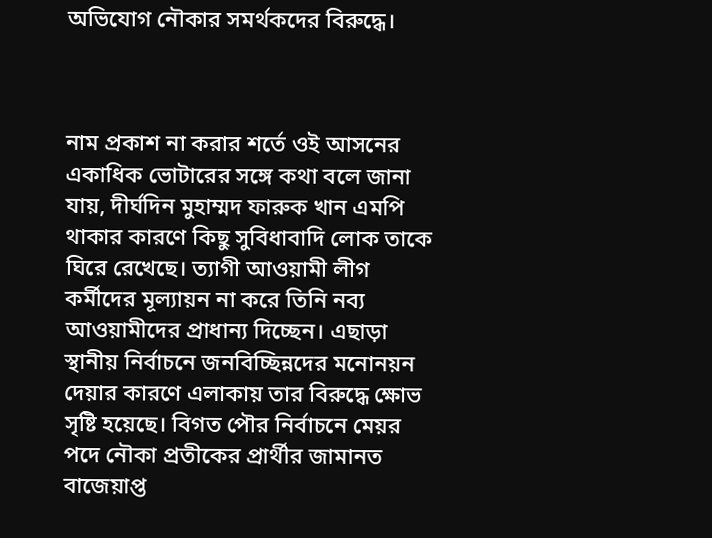অভিযোগ নৌকার সমর্থকদের বিরুদ্ধে।



নাম প্রকাশ না করার শর্তে ওই আসনের একাধিক ভোটারের সঙ্গে কথা বলে জানা যায়, দীর্ঘদিন মুহাম্মদ ফারুক খান এমপি থাকার কারণে কিছু সুবিধাবাদি লোক তাকে ঘিরে রেখেছে। ত্যাগী আওয়ামী লীগ কর্মীদের মূল্যায়ন না করে তিনি নব্য আওয়ামীদের প্রাধান্য দিচ্ছেন। এছাড়া স্থানীয় নির্বাচনে জনবিচ্ছিন্নদের মনোনয়ন দেয়ার কারণে এলাকায় তার বিরুদ্ধে ক্ষোভ সৃষ্টি হয়েছে। বিগত পৌর নির্বাচনে মেয়র পদে নৌকা প্রতীকের প্রার্থীর জামানত বাজেয়াপ্ত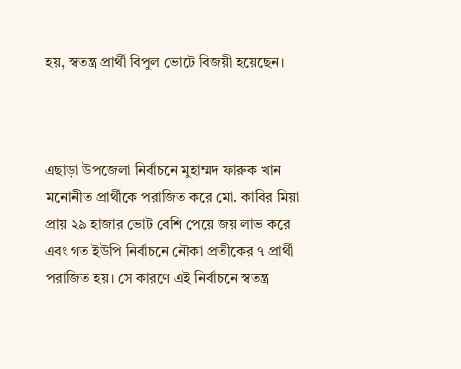হয়, স্বতন্ত্র প্রার্থী বিপুল ভোটে বিজয়ী হয়েছেন।



এছাড়া উপজেলা নির্বাচনে মুহাম্মদ ফারুক খান মনোনীত প্রার্থীকে পরাজিত করে মো. কাবির মিয়া প্রায় ২৯ হাজার ভোট বেশি পেয়ে জয় লাভ করে এবং গত ইউপি নির্বাচনে নৌকা প্রতীকের ৭ প্রার্থী পরাজিত হয়। সে কারণে এই নির্বাচনে স্বতন্ত্র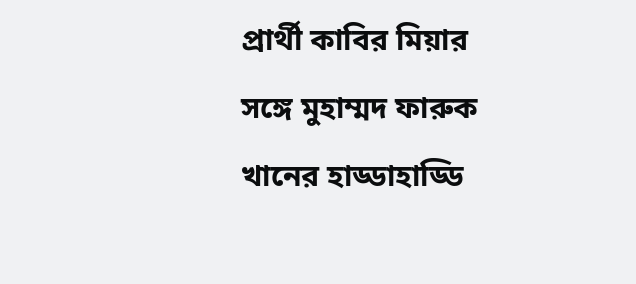প্রার্থী কাবির মিয়ার সঙ্গে মুহাম্মদ ফারুক খানের হাড্ডাহাড্ডি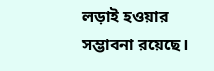লড়াই হওয়ার সম্ভাবনা রয়েছে।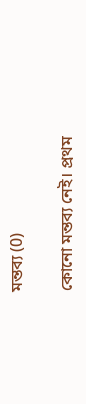মন্তব্য (0)

কোনো মন্তব্য নেই। প্রথম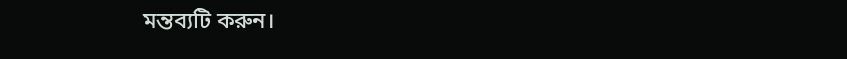মন্তব্যটি করুন।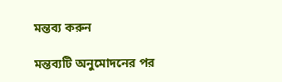মন্তব্য করুন

মন্তব্যটি অনুমোদনের পর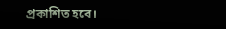প্রকাশিত হবে।